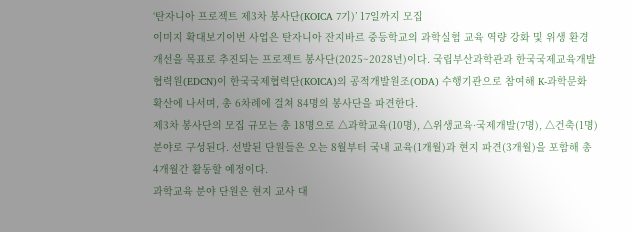‘탄자니아 프로젝트 제3차 봉사단(KOICA 7기)’ 17일까지 모집
이미지 확대보기이번 사업은 탄자니아 잔지바르 중등학교의 과학실험 교육 역량 강화 및 위생 환경 개선을 목표로 추진되는 프로젝트 봉사단(2025~2028년)이다. 국립부산과학관과 한국국제교육개발협력원(EDCN)이 한국국제협력단(KOICA)의 공적개발원조(ODA) 수행기관으로 참여해 K-과학문화 확산에 나서며, 총 6차례에 걸쳐 84명의 봉사단을 파견한다.
제3차 봉사단의 모집 규모는 총 18명으로 △과학교육(10명), △위생교육·국제개발(7명), △건축(1명) 분야로 구성된다. 선발된 단원들은 오는 8월부터 국내 교육(1개월)과 현지 파견(3개월)을 포함해 총 4개월간 활동할 예정이다.
과학교육 분야 단원은 현지 교사 대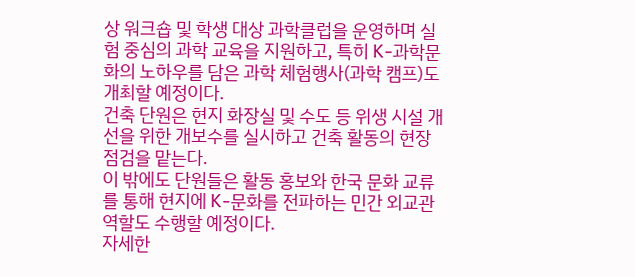상 워크숍 및 학생 대상 과학클럽을 운영하며 실험 중심의 과학 교육을 지원하고, 특히 K-과학문화의 노하우를 담은 과학 체험행사(과학 캠프)도 개최할 예정이다.
건축 단원은 현지 화장실 및 수도 등 위생 시설 개선을 위한 개보수를 실시하고 건축 활동의 현장 점검을 맡는다.
이 밖에도 단원들은 활동 홍보와 한국 문화 교류를 통해 현지에 K-문화를 전파하는 민간 외교관 역할도 수행할 예정이다.
자세한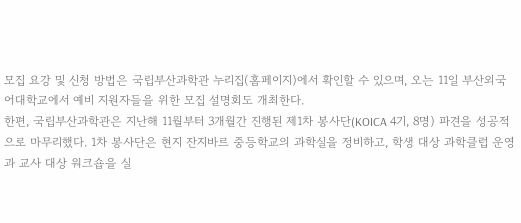모집 요강 및 신청 방법은 국립부산과학관 누리집(홈페이지)에서 확인할 수 있으며, 오는 11일 부산외국어대학교에서 예비 지원자들을 위한 모집 설명회도 개최한다.
한편, 국립부산과학관은 지난해 11월부터 3개월간 진행된 제1차 봉사단(KOICA 4기, 8명) 파견을 성공적으로 마무리했다. 1차 봉사단은 현지 잔지바르 중등학교의 과학실을 정비하고, 학생 대상 과학클럽 운영과 교사 대상 워크숍을 실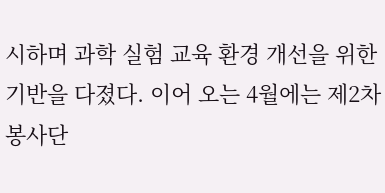시하며 과학 실험 교육 환경 개선을 위한 기반을 다졌다. 이어 오는 4월에는 제2차 봉사단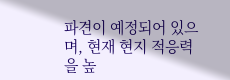파견이 예정되어 있으며, 현재 현지 적응력을 높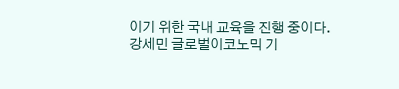이기 위한 국내 교육을 진행 중이다.
강세민 글로벌이코노믹 기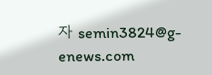자 semin3824@g-enews.com